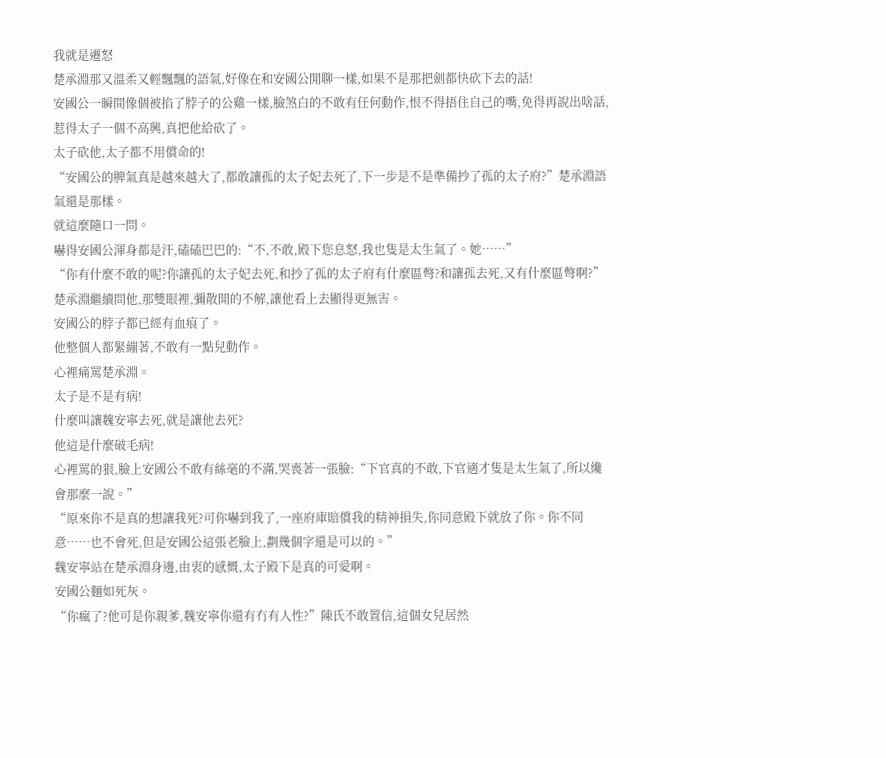我就是遷怒
楚承淵那又溫柔又輕飄飄的語氣,好像在和安國公閒聊一樣,如果不是那把劍都快砍下去的話!
安國公一瞬間像個被掐了脖子的公雞一樣,臉煞白的不敢有任何動作,恨不得捂住自己的嘴,免得再說出啥話,惹得太子一個不高興,真把他給砍了。
太子砍他,太子都不用償命的!
“安國公的脾氣真是越來越大了,都敢讓孤的太子妃去死了,下一步是不是準備抄了孤的太子府?”楚承淵語氣還是那樣。
就這麼隨口一問。
嚇得安國公渾身都是汗,磕磕巴巴的:“不,不敢,殿下您息怒,我也隻是太生氣了。她……”
“你有什麼不敢的呢?你讓孤的太子妃去死,和抄了孤的太子府有什麼區彆?和讓孤去死,又有什麼區彆啊?”
楚承淵繼續問他,那雙眼裡,彌散開的不解,讓他看上去顯得更無害。
安國公的脖子都已經有血痕了。
他整個人都緊繃著,不敢有一點兒動作。
心裡痛罵楚承淵。
太子是不是有病!
什麼叫讓魏安寧去死,就是讓他去死?
他這是什麼破毛病!
心裡罵的狠,臉上安國公不敢有絲毫的不滿,哭喪著一張臉:“下官真的不敢,下官適才隻是太生氣了,所以纔會那麼一說。”
“原來你不是真的想讓我死?可你嚇到我了,一座府庫賠償我的精神損失,你同意殿下就放了你。你不同意……也不會死,但是安國公這張老臉上,劃幾個字還是可以的。”
魏安寧站在楚承淵身邊,由衷的感慨,太子殿下是真的可愛啊。
安國公麵如死灰。
“你瘋了?他可是你親爹,魏安寧你還有冇有人性?”陳氏不敢置信,這個女兒居然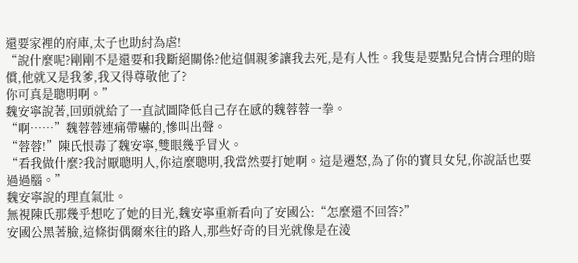還要家裡的府庫,太子也助紂為虐!
“說什麼呢?剛剛不是還要和我斷絕關係?他這個親爹讓我去死,是有人性。我隻是要點兒合情合理的賠償,他就又是我爹,我又得尊敬他了?
你可真是聰明啊。”
魏安寧說著,回頭就給了一直試圖降低自己存在感的魏蓉蓉一拳。
“啊……”魏蓉蓉連痛帶嚇的,慘叫出聲。
“蓉蓉!”陳氏恨毒了魏安寧,雙眼幾乎冒火。
“看我做什麼?我討厭聰明人,你這麼聰明,我當然要打她啊。這是遷怒,為了你的寶貝女兒,你說話也要過過腦。”
魏安寧說的理直氣壯。
無視陳氏那幾乎想吃了她的目光,魏安寧重新看向了安國公:“怎麼還不回答?”
安國公黑著臉,這條街偶爾來往的路人,那些好奇的目光就像是在淩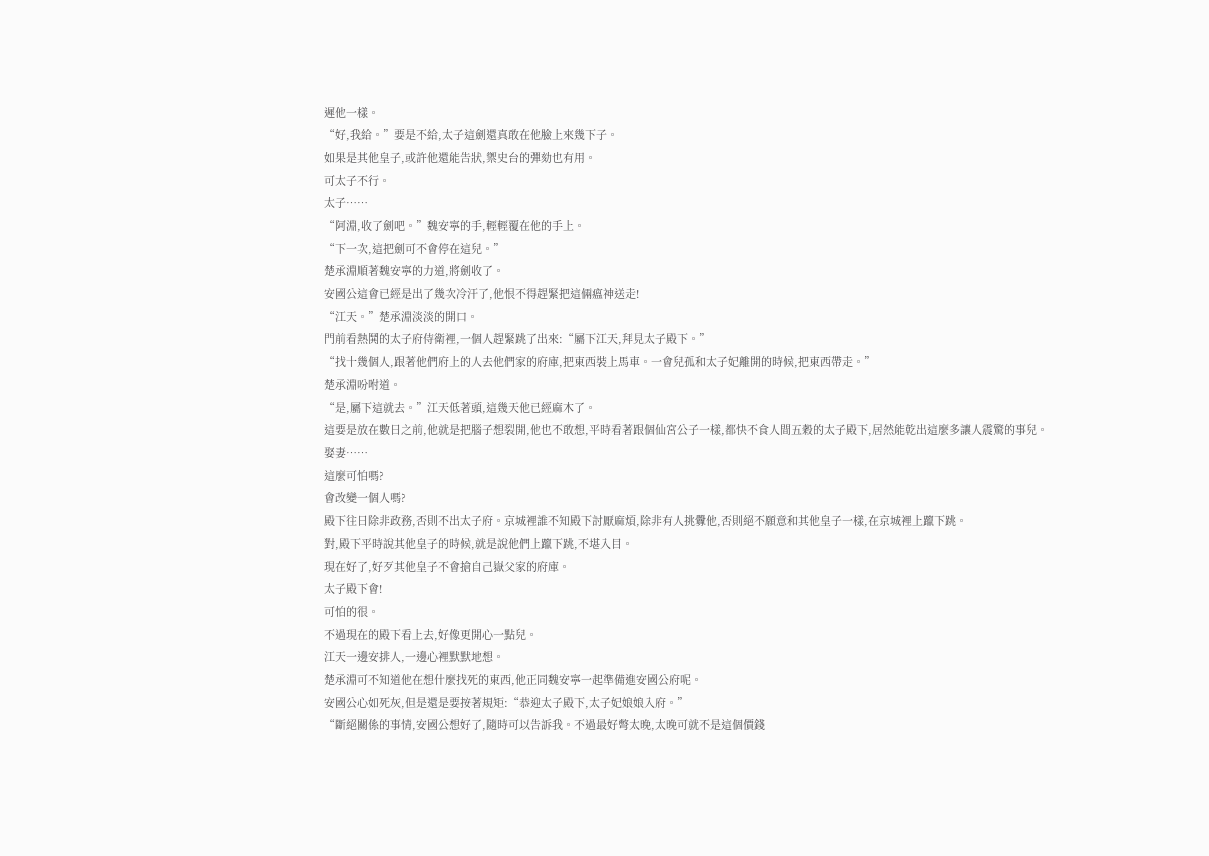遲他一樣。
“好,我給。”要是不給,太子這劍還真敢在他臉上來幾下子。
如果是其他皇子,或許他還能告狀,禦史台的彈劾也有用。
可太子不行。
太子……
“阿淵,收了劍吧。”魏安寧的手,輕輕覆在他的手上。
“下一次,這把劍可不會停在這兒。”
楚承淵順著魏安寧的力道,將劍收了。
安國公這會已經是出了幾次冷汗了,他恨不得趕緊把這倆瘟神送走!
“江天。”楚承淵淡淡的開口。
門前看熱鬨的太子府侍衛裡,一個人趕緊跳了出來:“屬下江天,拜見太子殿下。”
“找十幾個人,跟著他們府上的人去他們家的府庫,把東西裝上馬車。一會兒孤和太子妃離開的時候,把東西帶走。”
楚承淵吩咐道。
“是,屬下這就去。”江天低著頭,這幾天他已經麻木了。
這要是放在數日之前,他就是把腦子想裂開,他也不敢想,平時看著跟個仙宮公子一樣,都快不食人間五穀的太子殿下,居然能乾出這麼多讓人震驚的事兒。
娶妻……
這麼可怕嗎?
會改變一個人嗎?
殿下往日除非政務,否則不出太子府。京城裡誰不知殿下討厭麻煩,除非有人挑釁他,否則絕不願意和其他皇子一樣,在京城裡上躥下跳。
對,殿下平時說其他皇子的時候,就是說他們上躥下跳,不堪入目。
現在好了,好歹其他皇子不會搶自己嶽父家的府庫。
太子殿下會!
可怕的很。
不過現在的殿下看上去,好像更開心一點兒。
江天一邊安排人,一邊心裡默默地想。
楚承淵可不知道他在想什麼找死的東西,他正同魏安寧一起準備進安國公府呢。
安國公心如死灰,但是還是要按著規矩:“恭迎太子殿下,太子妃娘娘入府。”
“斷絕關係的事情,安國公想好了,隨時可以告訴我。不過最好彆太晚,太晚可就不是這個價錢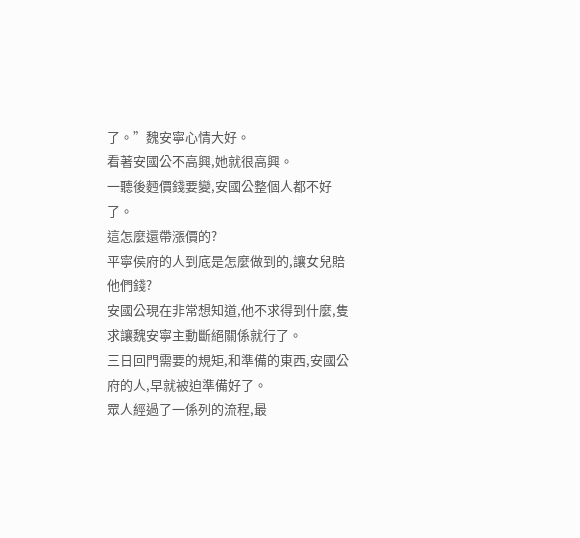了。”魏安寧心情大好。
看著安國公不高興,她就很高興。
一聽後麪價錢要變,安國公整個人都不好了。
這怎麼還帶漲價的?
平寧侯府的人到底是怎麼做到的,讓女兒賠他們錢?
安國公現在非常想知道,他不求得到什麼,隻求讓魏安寧主動斷絕關係就行了。
三日回門需要的規矩,和準備的東西,安國公府的人,早就被迫準備好了。
眾人經過了一係列的流程,最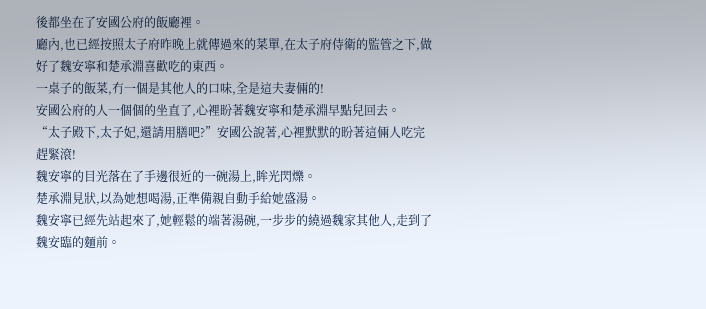後都坐在了安國公府的飯廳裡。
廳內,也已經按照太子府昨晚上就傳過來的菜單,在太子府侍衛的監管之下,做好了魏安寧和楚承淵喜歡吃的東西。
一桌子的飯菜,冇一個是其他人的口味,全是這夫妻倆的!
安國公府的人一個個的坐直了,心裡盼著魏安寧和楚承淵早點兒回去。
“太子殿下,太子妃,還請用膳吧?”安國公說著,心裡默默的盼著這倆人吃完趕緊滾!
魏安寧的目光落在了手邊很近的一碗湯上,眸光閃爍。
楚承淵見狀,以為她想喝湯,正準備親自動手給她盛湯。
魏安寧已經先站起來了,她輕鬆的端著湯碗,一步步的繞過魏家其他人,走到了魏安臨的麵前。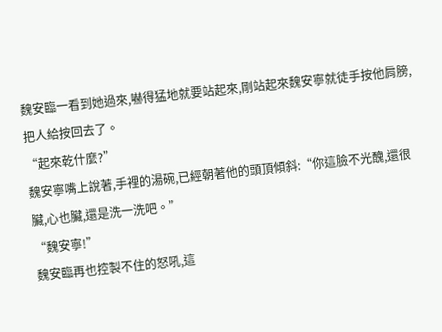魏安臨一看到她過來,嚇得猛地就要站起來,剛站起來魏安寧就徒手按他肩膀,把人給按回去了。
“起來乾什麼?”
魏安寧嘴上說著,手裡的湯碗,已經朝著他的頭頂傾斜:“你這臉不光醜,還很臟,心也臟,還是洗一洗吧。”
“魏安寧!”
魏安臨再也控製不住的怒吼,這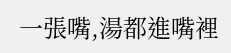一張嘴,湯都進嘴裡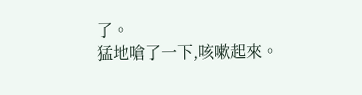了。
猛地嗆了一下,咳嗽起來。